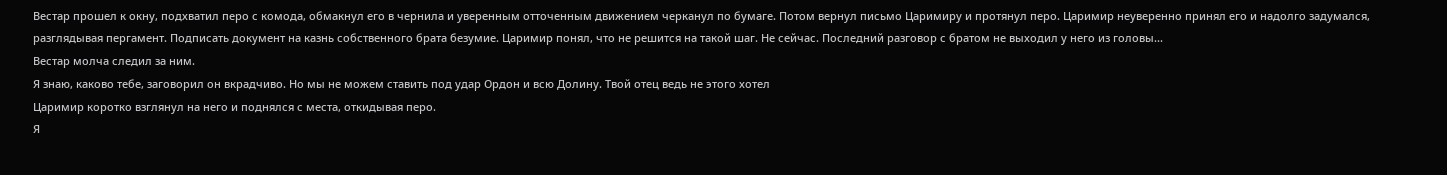Вестар прошел к окну, подхватил перо с комода, обмакнул его в чернила и уверенным отточенным движением черканул по бумаге. Потом вернул письмо Царимиру и протянул перо. Царимир неуверенно принял его и надолго задумался, разглядывая пергамент. Подписать документ на казнь собственного брата безумие. Царимир понял, что не решится на такой шаг. Не сейчас. Последний разговор с братом не выходил у него из головы...
Вестар молча следил за ним.
Я знаю, каково тебе, заговорил он вкрадчиво. Но мы не можем ставить под удар Ордон и всю Долину. Твой отец ведь не этого хотел
Царимир коротко взглянул на него и поднялся с места, откидывая перо.
Я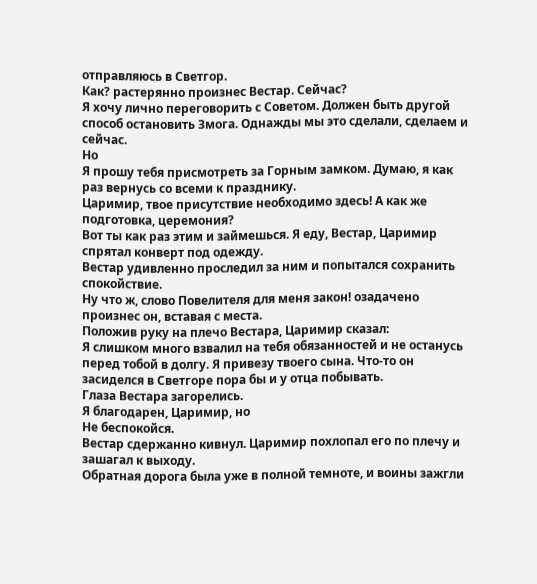отправляюсь в Светгор.
Как? растерянно произнес Вестар. Сейчас?
Я хочу лично переговорить с Советом. Должен быть другой способ остановить Змога. Однажды мы это сделали, сделаем и сейчас.
Но
Я прошу тебя присмотреть за Горным замком. Думаю, я как раз вернусь со всеми к празднику.
Царимир, твое присутствие необходимо здесь! А как же подготовка, церемония?
Вот ты как раз этим и займешься. Я еду, Вестар, Царимир спрятал конверт под одежду.
Вестар удивленно проследил за ним и попытался сохранить спокойствие.
Ну что ж, слово Повелителя для меня закон! озадачено произнес он, вставая с места.
Положив руку на плечо Вестара, Царимир сказал:
Я слишком много взвалил на тебя обязанностей и не останусь перед тобой в долгу. Я привезу твоего сына. Что-то он засиделся в Светгоре пора бы и у отца побывать.
Глаза Вестара загорелись.
Я благодарен, Царимир, но
Не беспокойся.
Вестар сдержанно кивнул. Царимир похлопал его по плечу и зашагал к выходу.
Обратная дорога была уже в полной темноте, и воины зажгли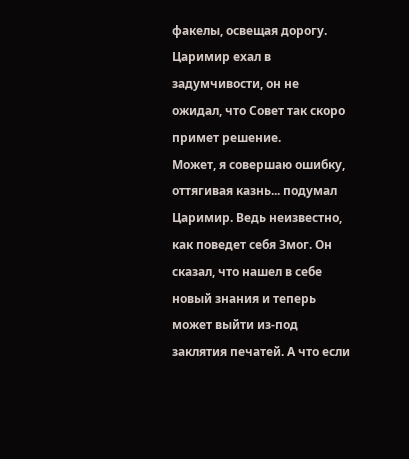факелы, освещая дорогу. Царимир ехал в задумчивости, он не ожидал, что Совет так скоро примет решение.
Может, я совершаю ошибку, оттягивая казнь... подумал Царимир. Ведь неизвестно, как поведет себя Змог. Он сказал, что нашел в себе новый знания и теперь может выйти из-под заклятия печатей. А что если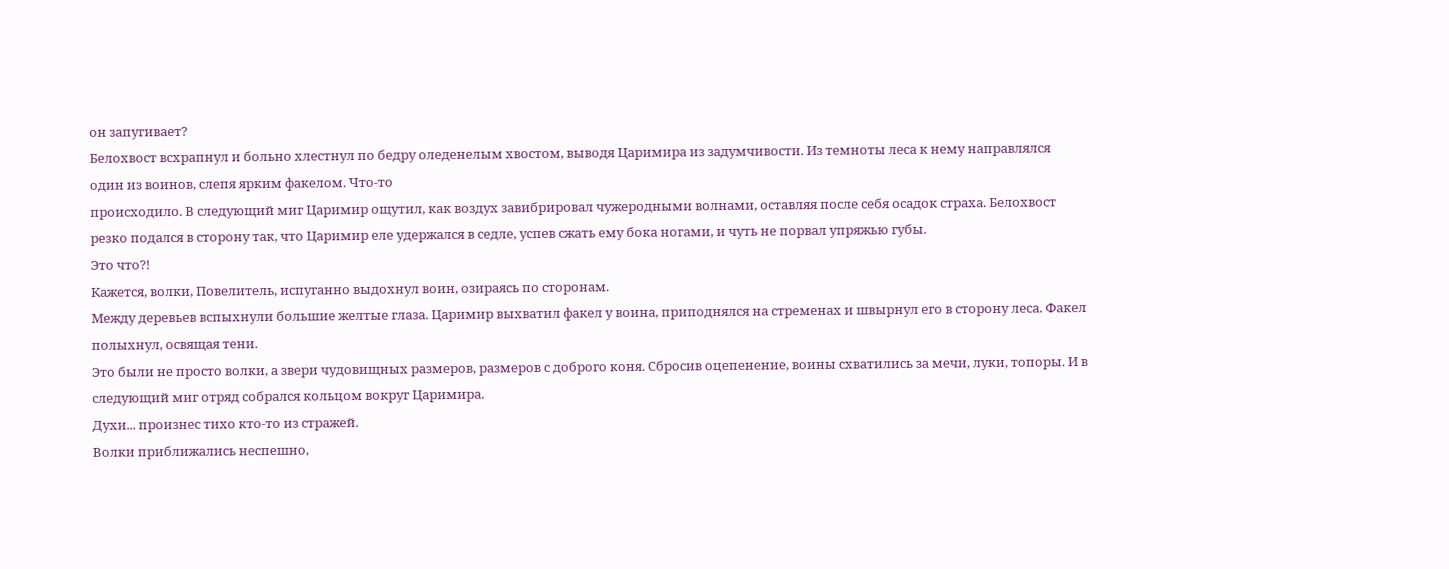он запугивает?
Белохвост всхрапнул и больно хлестнул по бедру оледенелым хвостом, выводя Царимира из задумчивости. Из темноты леса к нему направлялся один из воинов, слепя ярким факелом. Что-то
происходило. В следующий миг Царимир ощутил, как воздух завибрировал чужеродными волнами, оставляя после себя осадок страха. Белохвост резко подался в сторону так, что Царимир еле удержался в седле, успев сжать ему бока ногами, и чуть не порвал упряжью губы.
Это что?!
Кажется, волки, Повелитель, испуганно выдохнул воин, озираясь по сторонам.
Между деревьев вспыхнули большие желтые глаза. Царимир выхватил факел у воина, приподнялся на стременах и швырнул его в сторону леса. Факел полыхнул, освящая тени.
Это были не просто волки, а звери чудовищных размеров, размеров с доброго коня. Сбросив оцепенение, воины схватились за мечи, луки, топоры. И в следующий миг отряд собрался кольцом вокруг Царимира.
Духи... произнес тихо кто-то из стражей.
Волки приближались неспешно,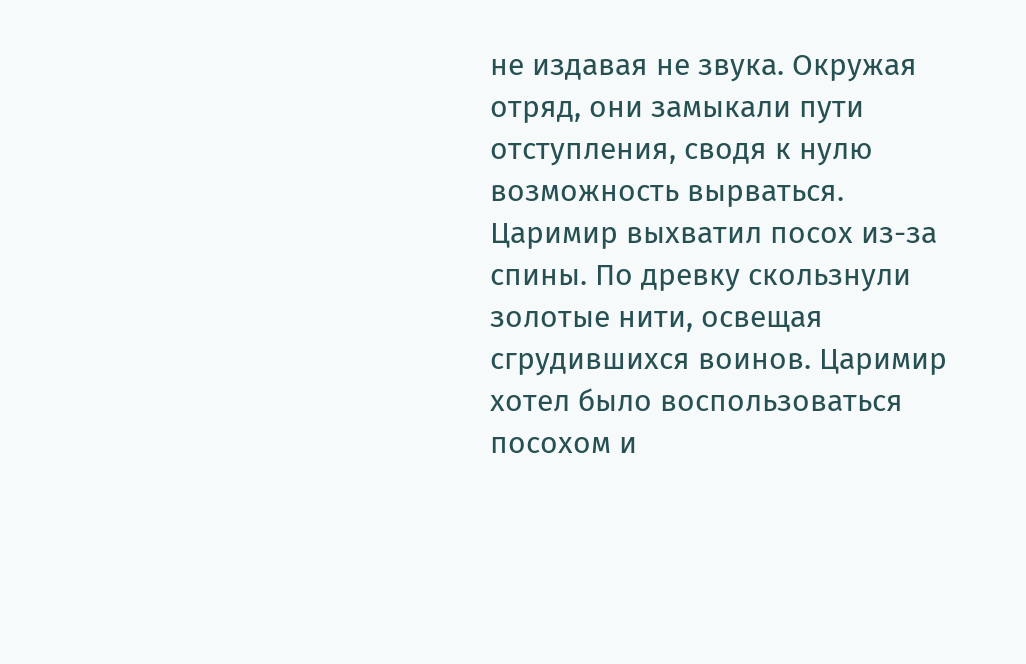не издавая не звука. Окружая отряд, они замыкали пути отступления, сводя к нулю возможность вырваться. Царимир выхватил посох из-за спины. По древку скользнули золотые нити, освещая сгрудившихся воинов. Царимир хотел было воспользоваться посохом и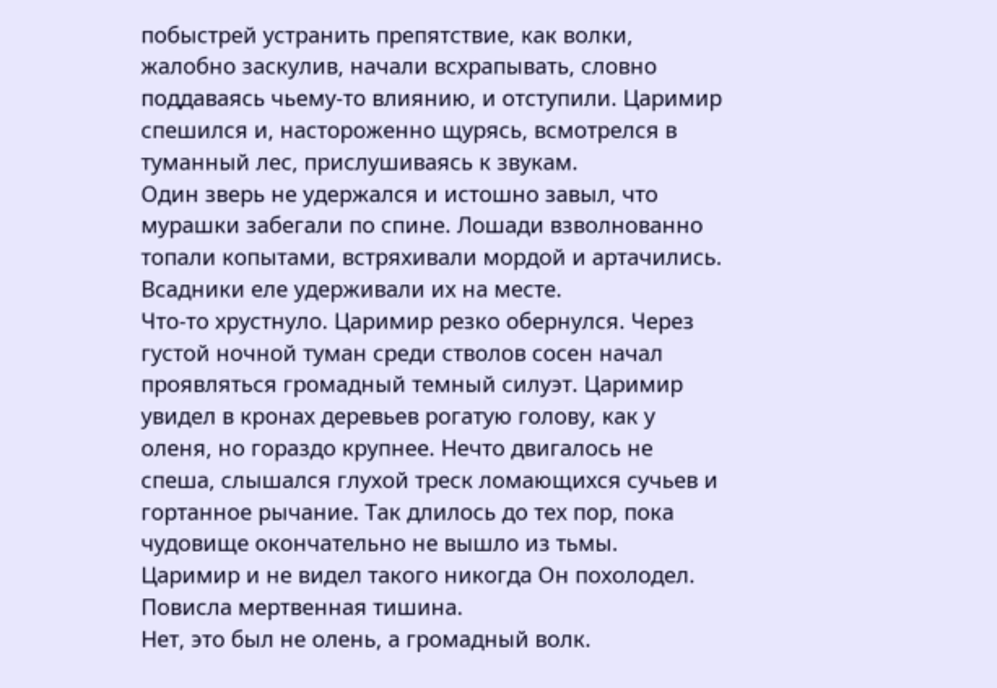побыстрей устранить препятствие, как волки, жалобно заскулив, начали всхрапывать, словно поддаваясь чьему-то влиянию, и отступили. Царимир спешился и, настороженно щурясь, всмотрелся в туманный лес, прислушиваясь к звукам.
Один зверь не удержался и истошно завыл, что мурашки забегали по спине. Лошади взволнованно топали копытами, встряхивали мордой и артачились. Всадники еле удерживали их на месте.
Что-то хрустнуло. Царимир резко обернулся. Через густой ночной туман среди стволов сосен начал проявляться громадный темный силуэт. Царимир увидел в кронах деревьев рогатую голову, как у оленя, но гораздо крупнее. Нечто двигалось не спеша, слышался глухой треск ломающихся сучьев и гортанное рычание. Так длилось до тех пор, пока чудовище окончательно не вышло из тьмы.
Царимир и не видел такого никогда Он похолодел. Повисла мертвенная тишина.
Нет, это был не олень, а громадный волк.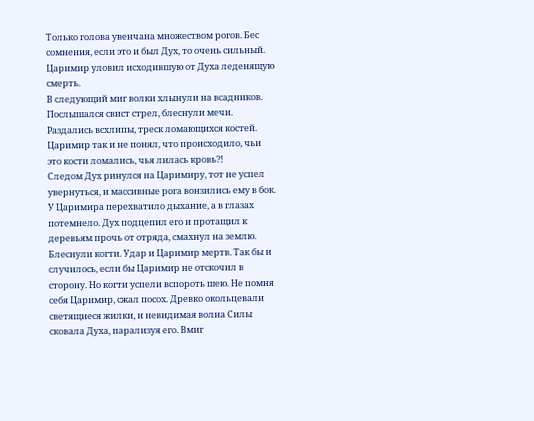Только голова увенчана множеством рогов. Бес сомнения, если это и был Дух, то очень сильный. Царимир уловил исходившую от Духа леденящую смерть.
В следующий миг волки хлынули на всадников. Послышался свист стрел, блеснули мечи. Раздались всхлипы, треск ломающихся костей. Царимир так и не понял, что происходило, чьи это кости ломались, чья лилась кровь?!
Следом Дух ринулся на Царимиру, тот не успел увернуться, и массивные рога вонзились ему в бок. У Царимира перехватило дыхание, а в глазах потемнело. Дух подцепил его и протащил к деревьям прочь от отряда, смахнул на землю. Блеснули когти. Удар и Царимир мертв. Так бы и случилось, если бы Царимир не отскочил в сторону. Но когти успели вспороть шею. Не помня себя Царимир, сжал посох. Древко окольцевали светящиеся жилки, и невидимая волна Силы сковала Духа, парализуя его. Вмиг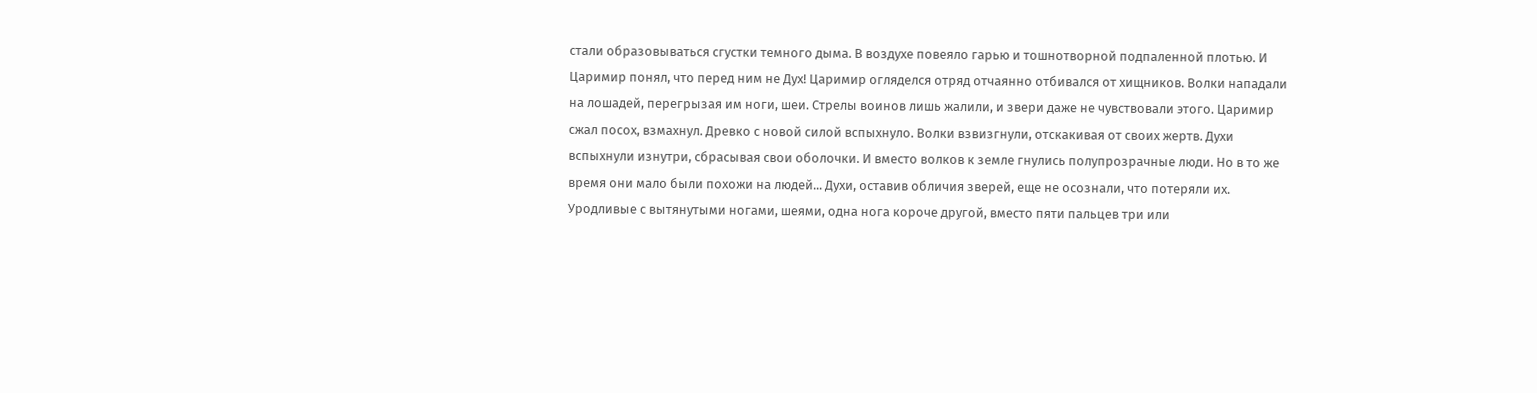стали образовываться сгустки темного дыма. В воздухе повеяло гарью и тошнотворной подпаленной плотью. И Царимир понял, что перед ним не Дух! Царимир огляделся отряд отчаянно отбивался от хищников. Волки нападали на лошадей, перегрызая им ноги, шеи. Стрелы воинов лишь жалили, и звери даже не чувствовали этого. Царимир сжал посох, взмахнул. Древко с новой силой вспыхнуло. Волки взвизгнули, отскакивая от своих жертв. Духи вспыхнули изнутри, сбрасывая свои оболочки. И вместо волков к земле гнулись полупрозрачные люди. Но в то же время они мало были похожи на людей... Духи, оставив обличия зверей, еще не осознали, что потеряли их. Уродливые с вытянутыми ногами, шеями, одна нога короче другой, вместо пяти пальцев три или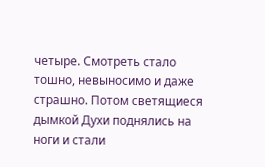четыре. Смотреть стало тошно, невыносимо и даже страшно. Потом светящиеся дымкой Духи поднялись на ноги и стали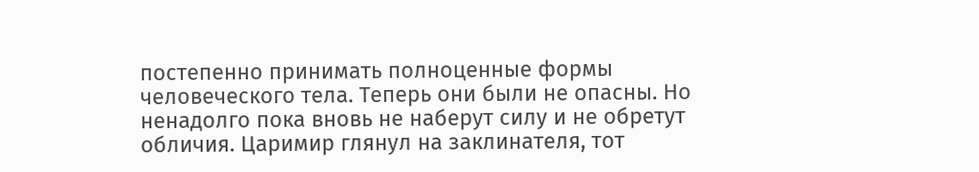постепенно принимать полноценные формы человеческого тела. Теперь они были не опасны. Но ненадолго пока вновь не наберут силу и не обретут обличия. Царимир глянул на заклинателя, тот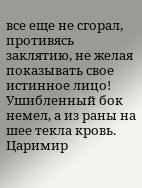все еще не сгорал, противясь заклятию, не желая показывать свое истинное лицо! Ушибленный бок немел, а из раны на шее текла кровь. Царимир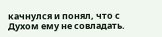качнулся и понял, что с Духом ему не совладать.